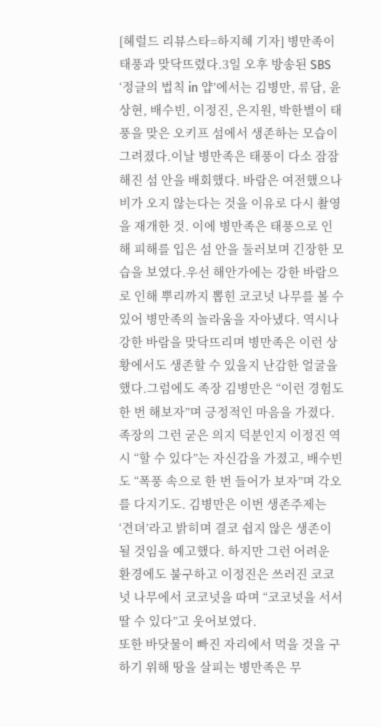[헤럴드 리뷰스타=하지혜 기자] 병만족이 태풍과 맞닥뜨렸다.3일 오후 방송된 SBS ‘정글의 법칙 in 얍’에서는 김병만, 류담, 윤상현, 배수빈, 이정진, 은지원, 박한별이 태풍을 맞은 오키프 섬에서 생존하는 모습이 그려졌다.이날 병만족은 태풍이 다소 잠잠해진 섬 안을 배회했다. 바람은 여전했으나 비가 오지 않는다는 것을 이유로 다시 촬영을 재개한 것. 이에 병만족은 태풍으로 인해 피해를 입은 섬 안을 둘러보며 긴장한 모습을 보였다.우선 해안가에는 강한 바람으로 인해 뿌리까지 뽑힌 코코넛 나무를 볼 수 있어 병만족의 놀라움을 자아냈다. 역시나 강한 바람을 맞닥뜨리며 병만족은 이런 상황에서도 생존할 수 있을지 난감한 얼굴을 했다.그럼에도 족장 김병만은 “이런 경험도 한 번 해보자”며 긍정적인 마음을 가졌다. 족장의 그런 굳은 의지 덕분인지 이정진 역시 “할 수 있다”는 자신감을 가졌고, 배수빈도 “폭풍 속으로 한 번 들어가 보자”며 각오를 다지기도. 김병만은 이번 생존주제는 ‘견뎌’라고 밝히며 결코 쉽지 않은 생존이 될 것임을 예고했다. 하지만 그런 어려운 환경에도 불구하고 이정진은 쓰러진 코코넛 나무에서 코코넛을 따며 “코코넛을 서서 딸 수 있다”고 웃어보였다.
또한 바닷물이 빠진 자리에서 먹을 것을 구하기 위해 땅을 살피는 병만족은 무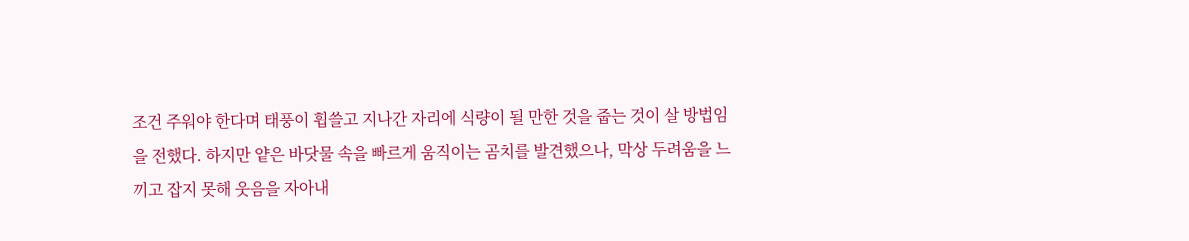조건 주워야 한다며 태풍이 휩쓸고 지나간 자리에 식량이 될 만한 것을 줍는 것이 살 방법임을 전했다. 하지만 얕은 바닷물 속을 빠르게 움직이는 곰치를 발견했으나, 막상 두려움을 느끼고 잡지 못해 웃음을 자아내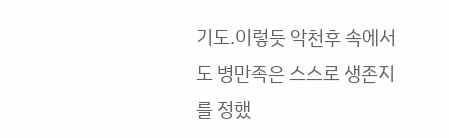기도.이렇듯 악천후 속에서도 병만족은 스스로 생존지를 정했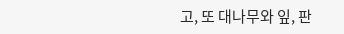고, 또 대나무와 잎, 판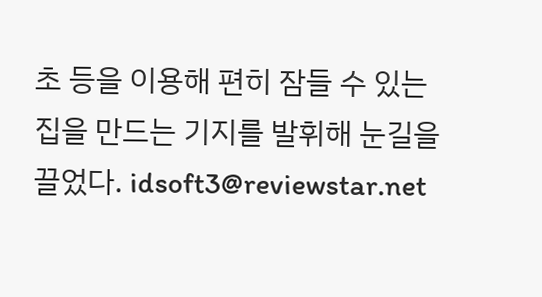초 등을 이용해 편히 잠들 수 있는 집을 만드는 기지를 발휘해 눈길을 끌었다. idsoft3@reviewstar.net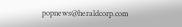popnews@heraldcorp.com